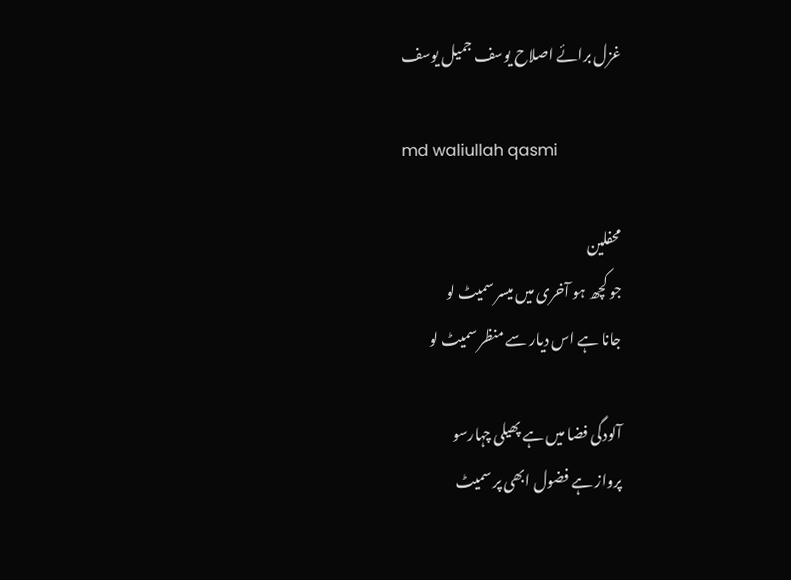غزل برائے اصلاح یوسف جمیل یوسف

md waliullah qasmi

محفلین
جو کچھ ہو آخری میں میسر سمیٹ لو
جانا ہے اس دیار سے منظر سمیٹ لو

آلودگی فضا میں ہے پھیلی چہارسو
پرواز ہے فضول ابھی پر سمیٹ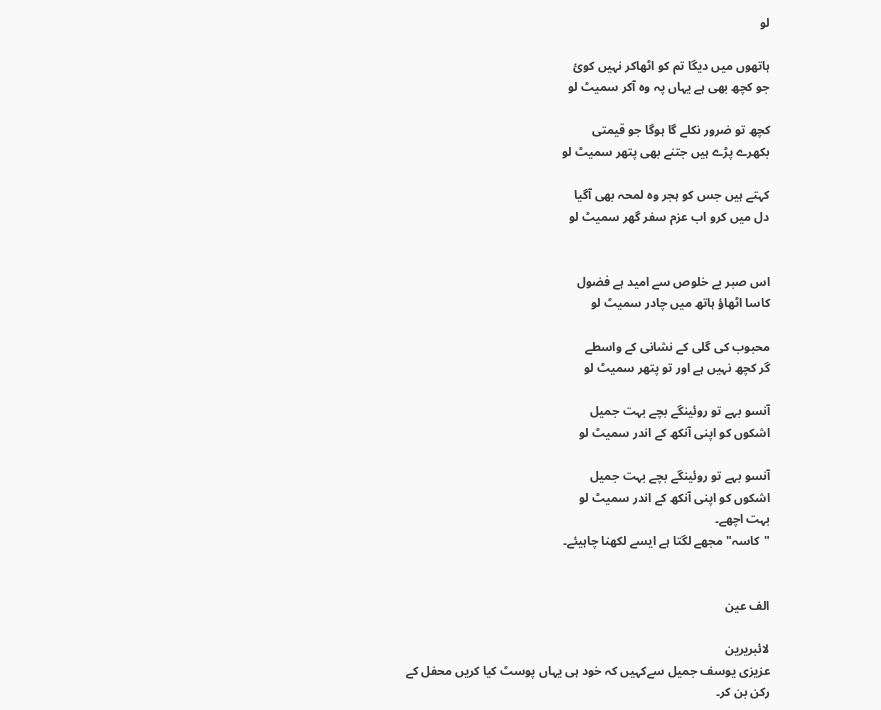لو

ہاتھوں میں دیگا تم کو اٹھاکر نہیں کوئ
جو کچھ بھی ہے یہاں پہ وہ آکر سمیٹ لو

کچھ تو ضرور نکلے گا ہوگا جو قیمتی
بکھرے پڑے ہیں جتنے بھی پتھر سمیٹ لو

کہتے ہیں جس کو ہجر وہ لمحہ بھی آگیا
دل میں کرو اب عزم سفر گھر سمیٹ لو


اس صبر بے خلوص سے امید ہے فضول
کاسا اٹھاؤ ہاتھ میں چادر سمیٹ لو

محبوب کی گلی کے نشانی کے واسطے
گر کچھ نہیں ہے اور تو پتھر سمیٹ لو

آنسو بہے تو روئینگے بچے بہت جمیل
اشکوں کو اپنی آنکھ کے اندر سمیٹ لو

آنسو بہے تو روئینگے بچے بہت جمیل
اشکوں کو اپنی آنکھ کے اندر سمیٹ لو
بہت اچھے۔
"کاسہ" مجھے لگتا ہے ایسے لکھنا چاہیئے۔


الف عین

لائبریرین
عزیزی یوسف جمیل سےکہیں کہ خود ہی یہاں پوسٹ کیا کریں محفل کے رکن بن کر۔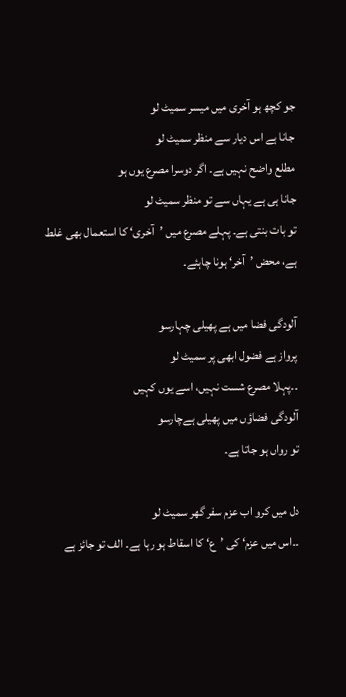جو کچھ ہو آخری میں میسر سمیٹ لو
جانا ہے اس دیار سے منظر سمیٹ لو
مطلع واضح نہیں ہے۔ اگر دوسرا مصرع یوں ہو
جانا ہی ہے یہاں سے تو منظر سمیٹ لو
تو بات بنتی ہے۔ پہلے مصرع میں ’آخری‘ کا استعمال بھی غلط ہے، محض ’آخر‘ ہونا چاہئے۔

آلودگی فضا میں ہے پھیلی چہارسو
پرواز ہے فضول ابھی پر سمیٹ لو
۔۔پہلا مصرع شست نہیں، اسے یوں کہیں
آلودگی فضاؤں میں پھیلی ہےچارسو
تو رواں ہو جاتا ہے۔

دل میں کرو اب عزم سفر گھر سمیٹ لو
۔۔اس میں عزم‘ کی ’ع‘ کا اسقاط ہو رہا ہے۔ الف تو جائز ہے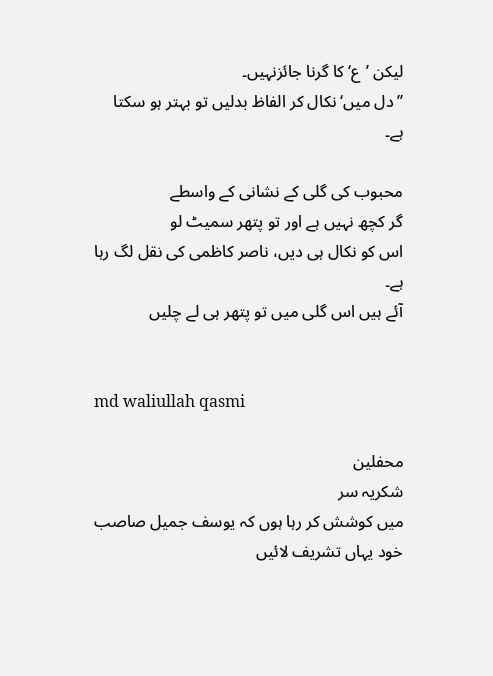لیکن ’ع‘ کا گرنا جائزنہیں۔
’’دل میں‘ نکال کر الفاظ بدلیں تو بہتر ہو سکتا ہے۔

محبوب کی گلی کے نشانی کے واسطے
گر کچھ نہیں ہے اور تو پتھر سمیٹ لو
اس کو نکال ہی دیں، ناصر کاظمی کی نقل لگ رہا ہے۔
آئے ہیں اس گلی میں تو پتھر ہی لے چلیں


md waliullah qasmi

محفلین
شکریہ سر
میں کوشش کر رہا ہوں کہ یوسف جمیل صاصب خود یہاں تشریف لائیں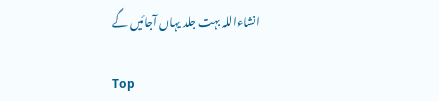انشاءاللہ بہت جلد یہاں آجائیں گے

Top